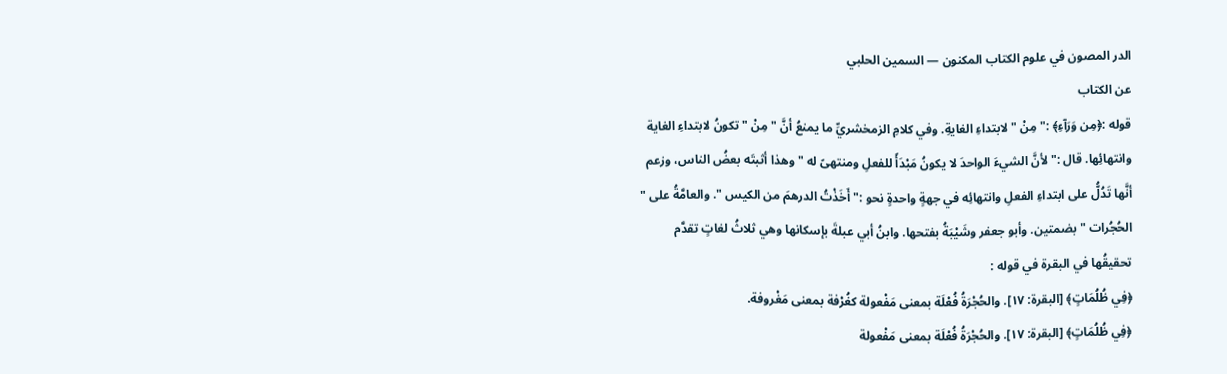الدر المصون في علوم الكتاب المكنون — السمين الحلبي
عن الكتاب
قوله :﴿مِن وَرَآءِ﴾ :" مِنْ " لابتداءِ الغايةِ. وفي كلامِ الزمخشريِّ ما يمنعُ أنَّ " مِنْ " تكونُ لابتداءِ الغاية وانتهائِها. قال :" لأنَّ الشيءَ الواحدَ لا يكونُ مَبْدَأً للفعلِ ومنتهىً له " وهذا أثبتَه بعضُ الناس، وزعم أنَّها تَدُلُّ على ابتداءِ الفعلِ وانتهائِه في جهةٍ واحدةٍ نحو :" أَخَذْتُ الدرهمَ من الكيس ". والعامَّةُ على " الحُجُرات " بضمتين. وأبو جعفر وشَيْبَةُ بفتحها. وابنُ أبي عبلةَ بإسكانها وهي ثلاثُ لغاتٍ تقدَّم تحقيقُها في البقرة في قوله :
﴿فِي ظُلُمَاتٍ﴾ [البقرة: ١٧]. والحُجْرَةُ فُعْلَة بمعنى مَفْعولة كغُرْفة بمعنى مَغْروفة.
﴿فِي ظُلُمَاتٍ﴾ [البقرة: ١٧]. والحُجْرَةُ فُعْلَة بمعنى مَفْعولة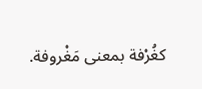كغُرْفة بمعنى مَغْروفة.